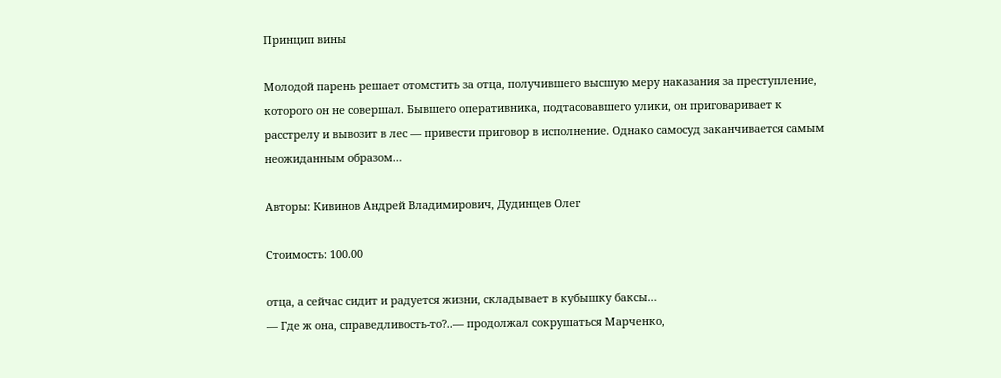Принцип вины

Молодой парень решает отомстить за отца, получившего высшую меру наказания за преступление, которого он не совершал. Бывшего оперативника, подтасовавшего улики, он приговаривает к расстрелу и вывозит в лес — привести приговор в исполнение. Однако самосуд заканчивается самым неожиданным образом…

Авторы: Кивинов Андрей Владимирович, Дудинцев Олег

Стоимость: 100.00

отца, а сейчас сидит и радуется жизни, складывает в кубышку баксы…
— Где ж она, справедливость-то?..— продолжал сокрушаться Марченко,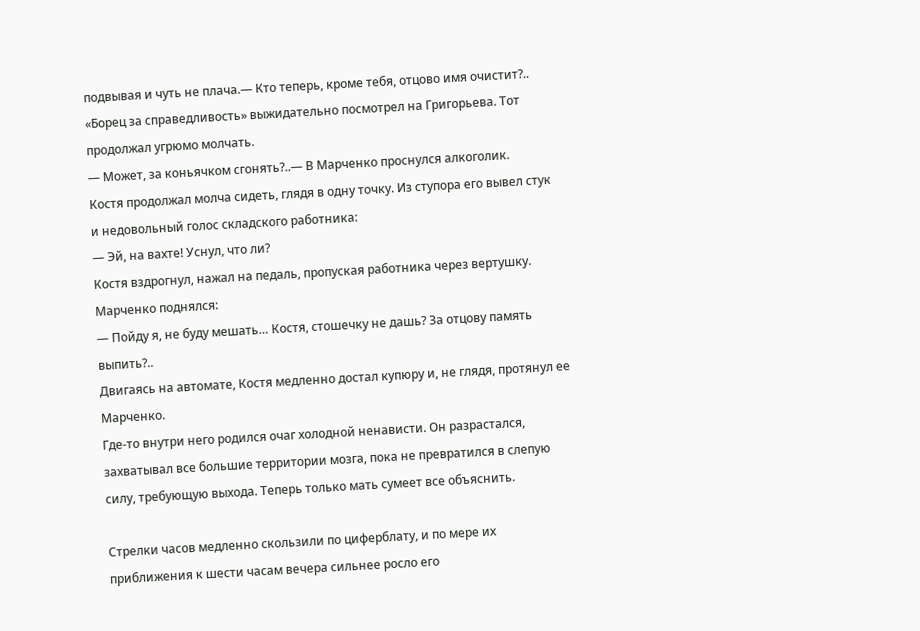подвывая и чуть не плача.— Кто теперь, кроме тебя, отцово имя очистит?..
«Борец за справедливость» выжидательно посмотрел на Григорьева. Тот продолжал угрюмо молчать.
— Может, за коньячком сгонять?..— В Марченко проснулся алкоголик.
Костя продолжал молча сидеть, глядя в одну точку. Из ступора его вывел стук и недовольный голос складского работника:
— Эй, на вахте! Уснул, что ли?
Костя вздрогнул, нажал на педаль, пропуская работника через вертушку.
Марченко поднялся:
— Пойду я, не буду мешать… Костя, стошечку не дашь? За отцову память выпить?..
Двигаясь на автомате, Костя медленно достал купюру и, не глядя, протянул ее Марченко.
Где-то внутри него родился очаг холодной ненависти. Он разрастался, захватывал все большие территории мозга, пока не превратился в слепую силу, требующую выхода. Теперь только мать сумеет все объяснить.

Стрелки часов медленно скользили по циферблату, и по мере их приближения к шести часам вечера сильнее росло его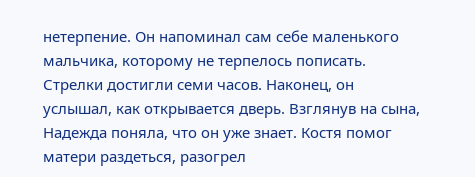нетерпение. Он напоминал сам себе маленького мальчика, которому не терпелось пописать.
Стрелки достигли семи часов. Наконец, он услышал, как открывается дверь. Взглянув на сына, Надежда поняла, что он уже знает. Костя помог матери раздеться, разогрел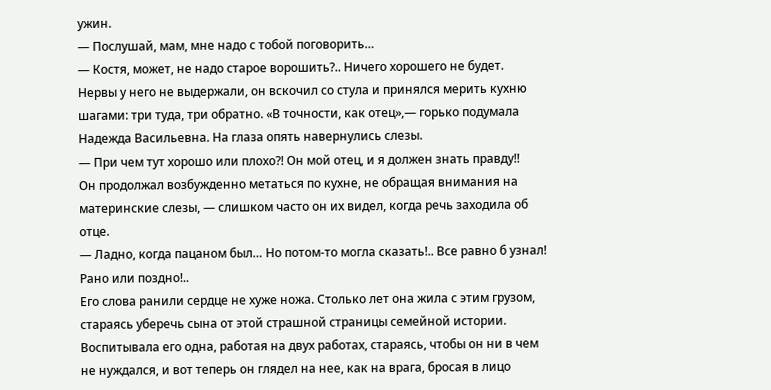ужин.
— Послушай, мам, мне надо с тобой поговорить…
— Костя, может, не надо старое ворошить?.. Ничего хорошего не будет.
Нервы у него не выдержали, он вскочил со стула и принялся мерить кухню шагами: три туда, три обратно. «В точности, как отец»,— горько подумала Надежда Васильевна. На глаза опять навернулись слезы.
— При чем тут хорошо или плохо?! Он мой отец, и я должен знать правду!!
Он продолжал возбужденно метаться по кухне, не обращая внимания на материнские слезы, — слишком часто он их видел, когда речь заходила об отце.
— Ладно, когда пацаном был… Но потом-то могла сказать!.. Все равно б узнал! Рано или поздно!..
Его слова ранили сердце не хуже ножа. Столько лет она жила с этим грузом, стараясь уберечь сына от этой страшной страницы семейной истории. Воспитывала его одна, работая на двух работах, стараясь, чтобы он ни в чем не нуждался, и вот теперь он глядел на нее, как на врага, бросая в лицо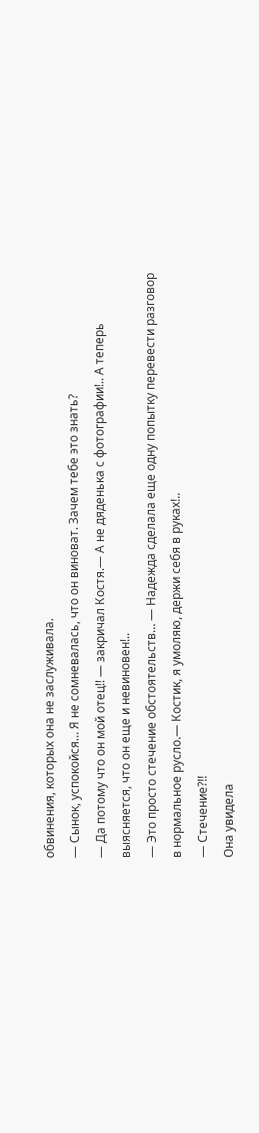обвинения, которых она не заслуживала.
— Сынок, успокойся… Я не сомневалась, что он виноват. Зачем тебе это знать?
— Да потому что он мой отец!! — закричал Костя.— А не дяденька с фотографии!.. А теперь выясняется, что он еще и невиновен!..
— Это просто стечение обстоятельств… — Надежда сделала еще одну попытку перевести разговор в нормальное русло.— Костик, я умоляю, держи себя в руках!..
— Стечение?!!
Она увидела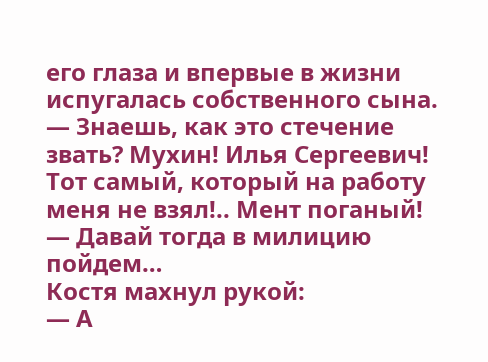его глаза и впервые в жизни испугалась собственного сына.
— Знаешь, как это стечение звать? Мухин! Илья Сергеевич! Тот самый, который на работу меня не взял!.. Мент поганый!
— Давай тогда в милицию пойдем…
Костя махнул рукой:
— А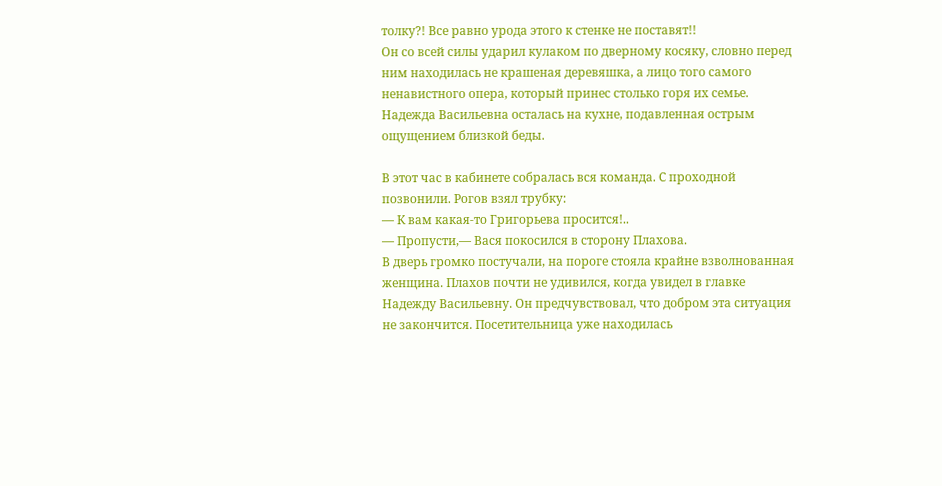толку?! Все равно урода этого к стенке не поставят!!
Он со всей силы ударил кулаком по дверному косяку, словно перед ним находилась не крашеная деревяшка, а лицо того самого ненавистного опера, который принес столько горя их семье.
Надежда Васильевна осталась на кухне, подавленная острым ощущением близкой беды.

В этот час в кабинете собралась вся команда. С проходной позвонили. Рогов взял трубку:
— К вам какая-то Григорьева просится!..
— Пропусти,— Вася покосился в сторону Плахова.
В дверь громко постучали, на пороге стояла крайне взволнованная женщина. Плахов почти не удивился, когда увидел в главке Надежду Васильевну. Он предчувствовал, что добром эта ситуация не закончится. Посетительница уже находилась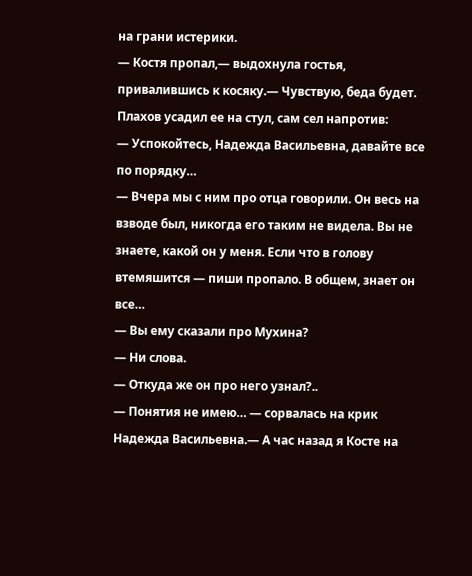на грани истерики.
— Костя пропал,— выдохнула гостья, привалившись к косяку.— Чувствую, беда будет.
Плахов усадил ее на стул, сам сел напротив:
— Успокойтесь, Надежда Васильевна, давайте все по порядку…
— Вчера мы с ним про отца говорили. Он весь на взводе был, никогда его таким не видела. Вы не знаете, какой он у меня. Если что в голову втемяшится — пиши пропало. В общем, знает он все…
— Вы ему сказали про Мухина?
— Ни слова.
— Откуда же он про него узнал?..
— Понятия не имею… — сорвалась на крик Надежда Васильевна.— А час назад я Косте на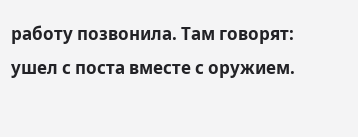работу позвонила. Там говорят: ушел с поста вместе с оружием.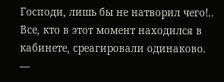Господи, лишь бы не натворил чего!..
Все, кто в этот момент находился в кабинете, среагировали одинаково.
—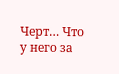Черт… Что у него за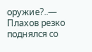оружие?..— Плахов резко поднялся со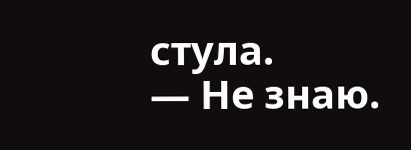стула.
— Не знаю.